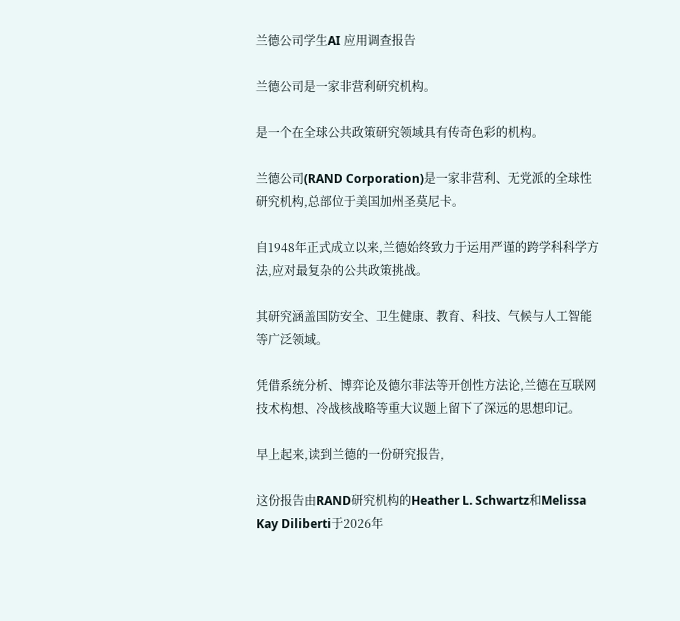兰德公司学生AI 应用调查报告

兰德公司是一家非营利研究机构。

是一个在全球公共政策研究领域具有传奇色彩的机构。

兰德公司(RAND Corporation)是一家非营利、无党派的全球性研究机构,总部位于美国加州圣莫尼卡。

自1948年正式成立以来,兰德始终致力于运用严谨的跨学科科学方法,应对最复杂的公共政策挑战。

其研究涵盖国防安全、卫生健康、教育、科技、气候与人工智能等广泛领域。

凭借系统分析、博弈论及德尔菲法等开创性方法论,兰德在互联网技术构想、冷战核战略等重大议题上留下了深远的思想印记。

早上起来,读到兰德的一份研究报告,

这份报告由RAND研究机构的Heather L. Schwartz和Melissa Kay Diliberti于2026年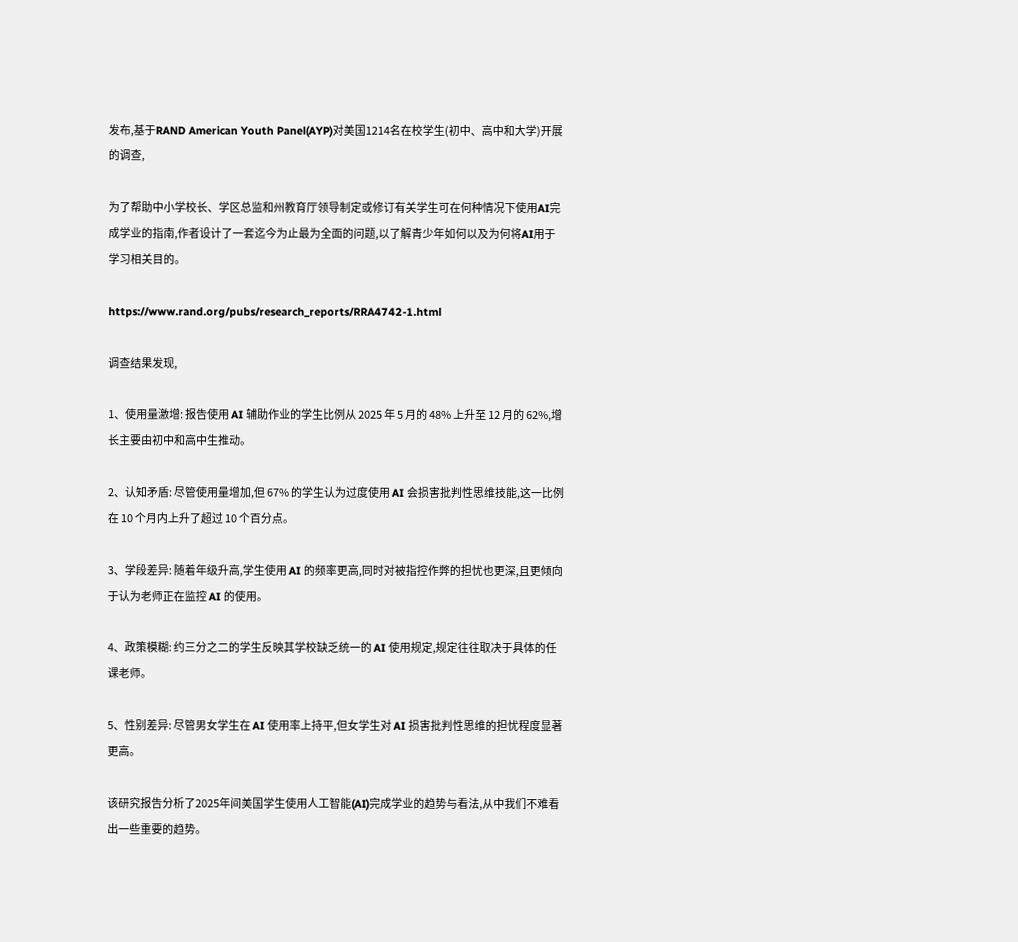发布,基于RAND American Youth Panel(AYP)对美国1214名在校学生(初中、高中和大学)开展的调查,

为了帮助中小学校长、学区总监和州教育厅领导制定或修订有关学生可在何种情况下使用AI完成学业的指南,作者设计了一套迄今为止最为全面的问题,以了解青少年如何以及为何将AI用于学习相关目的。

https://www.rand.org/pubs/research_reports/RRA4742-1.html

调查结果发现,

1、使用量激增: 报告使用 AI 辅助作业的学生比例从 2025 年 5 月的 48% 上升至 12 月的 62%,增长主要由初中和高中生推动。

2、认知矛盾: 尽管使用量增加,但 67% 的学生认为过度使用 AI 会损害批判性思维技能,这一比例在 10 个月内上升了超过 10 个百分点。

3、学段差异: 随着年级升高,学生使用 AI 的频率更高,同时对被指控作弊的担忧也更深,且更倾向于认为老师正在监控 AI 的使用。

4、政策模糊: 约三分之二的学生反映其学校缺乏统一的 AI 使用规定,规定往往取决于具体的任课老师。

5、性别差异: 尽管男女学生在 AI 使用率上持平,但女学生对 AI 损害批判性思维的担忧程度显著更高。

该研究报告分析了2025年间美国学生使用人工智能(AI)完成学业的趋势与看法,从中我们不难看出一些重要的趋势。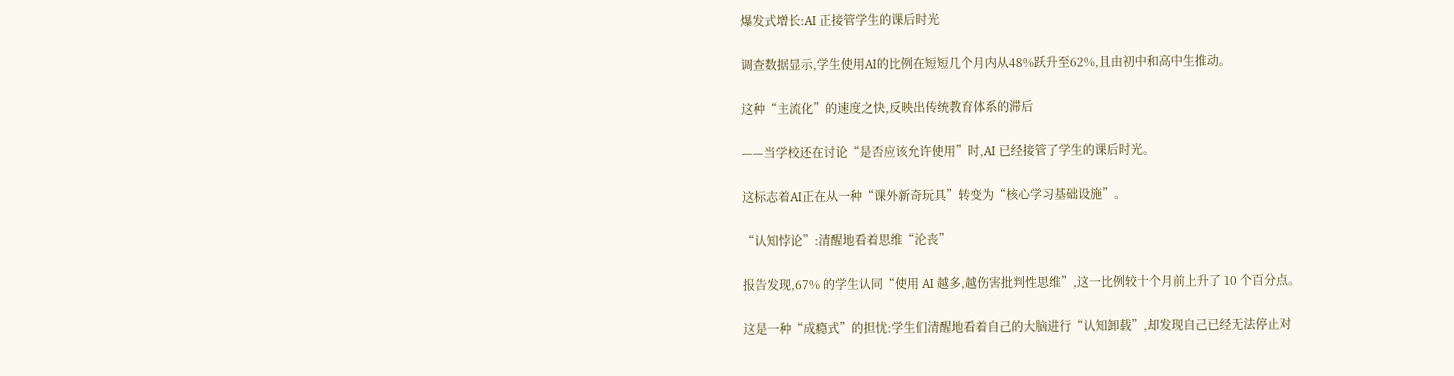爆发式增长:AI 正接管学生的课后时光

调查数据显示,学生使用AI的比例在短短几个月内从48%跃升至62%,且由初中和高中生推动。

这种“主流化”的速度之快,反映出传统教育体系的滞后

——当学校还在讨论“是否应该允许使用”时,AI 已经接管了学生的课后时光。

这标志着AI正在从一种“课外新奇玩具”转变为“核心学习基础设施”。

“认知悖论”:清醒地看着思维“沦丧”

报告发现,67% 的学生认同“使用 AI 越多,越伤害批判性思维”,这一比例较十个月前上升了 10 个百分点。

这是一种“成瘾式”的担忧:学生们清醒地看着自己的大脑进行“认知卸载”,却发现自己已经无法停止对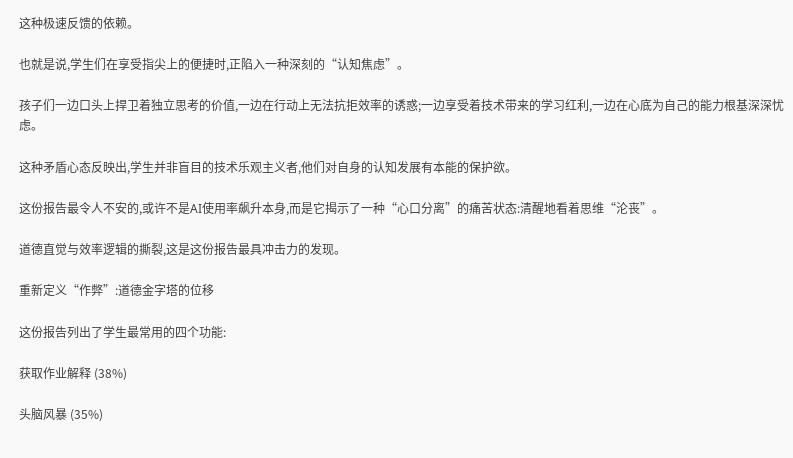这种极速反馈的依赖。

也就是说,学生们在享受指尖上的便捷时,正陷入一种深刻的“认知焦虑”。

孩子们一边口头上捍卫着独立思考的价值,一边在行动上无法抗拒效率的诱惑;一边享受着技术带来的学习红利,一边在心底为自己的能力根基深深忧虑。

这种矛盾心态反映出,学生并非盲目的技术乐观主义者,他们对自身的认知发展有本能的保护欲。

这份报告最令人不安的,或许不是AI使用率飙升本身,而是它揭示了一种“心口分离”的痛苦状态:清醒地看着思维“沦丧”。

道德直觉与效率逻辑的撕裂,这是这份报告最具冲击力的发现。

重新定义“作弊”:道德金字塔的位移

这份报告列出了学生最常用的四个功能:

获取作业解释 (38%)

头脑风暴 (35%)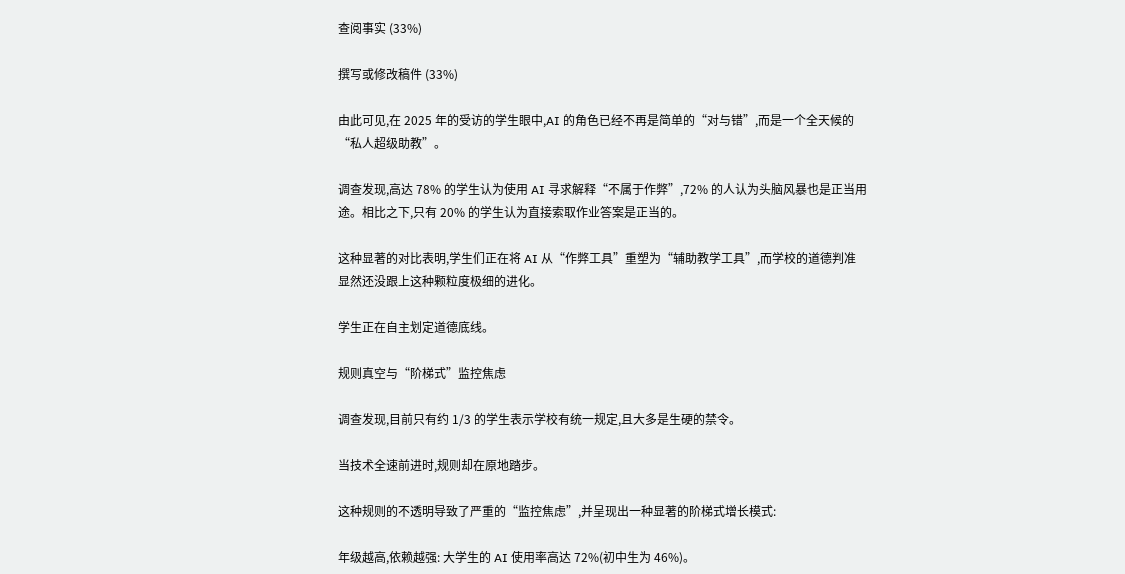查阅事实 (33%)

撰写或修改稿件 (33%)

由此可见,在 2025 年的受访的学生眼中,AI 的角色已经不再是简单的“对与错”,而是一个全天候的“私人超级助教”。

调查发现,高达 78% 的学生认为使用 AI 寻求解释“不属于作弊”,72% 的人认为头脑风暴也是正当用途。相比之下,只有 20% 的学生认为直接索取作业答案是正当的。

这种显著的对比表明,学生们正在将 AI 从“作弊工具”重塑为“辅助教学工具”,而学校的道德判准显然还没跟上这种颗粒度极细的进化。

学生正在自主划定道德底线。

规则真空与“阶梯式”监控焦虑

调查发现,目前只有约 1/3 的学生表示学校有统一规定,且大多是生硬的禁令。

当技术全速前进时,规则却在原地踏步。

这种规则的不透明导致了严重的“监控焦虑”,并呈现出一种显著的阶梯式增长模式:

年级越高,依赖越强: 大学生的 AI 使用率高达 72%(初中生为 46%)。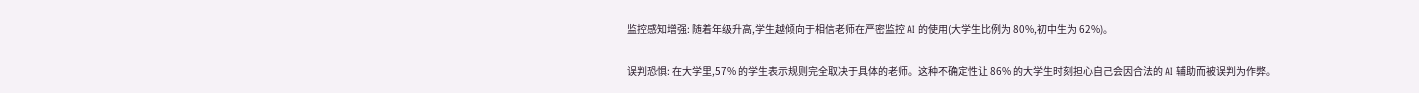监控感知增强: 随着年级升高,学生越倾向于相信老师在严密监控 AI 的使用(大学生比例为 80%,初中生为 62%)。

误判恐惧: 在大学里,57% 的学生表示规则完全取决于具体的老师。这种不确定性让 86% 的大学生时刻担心自己会因合法的 AI 辅助而被误判为作弊。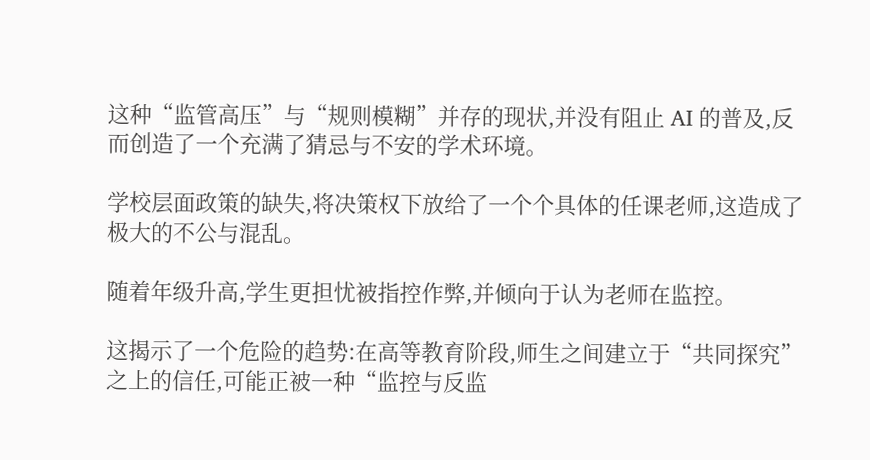这种“监管高压”与“规则模糊”并存的现状,并没有阻止 AI 的普及,反而创造了一个充满了猜忌与不安的学术环境。

学校层面政策的缺失,将决策权下放给了一个个具体的任课老师,这造成了极大的不公与混乱。

随着年级升高,学生更担忧被指控作弊,并倾向于认为老师在监控。

这揭示了一个危险的趋势:在高等教育阶段,师生之间建立于“共同探究”之上的信任,可能正被一种“监控与反监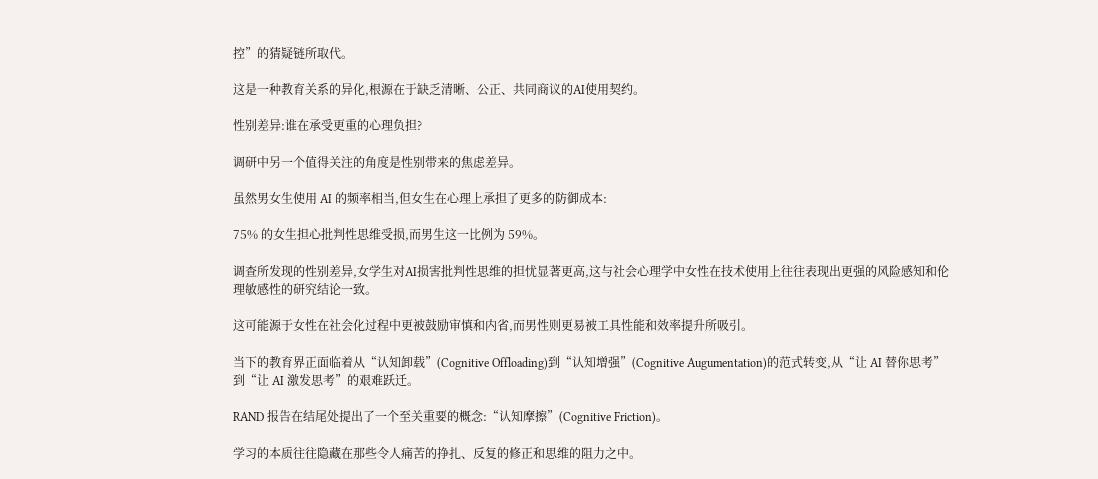控”的猜疑链所取代。

这是一种教育关系的异化,根源在于缺乏清晰、公正、共同商议的AI使用契约。

性别差异:谁在承受更重的心理负担?

调研中另一个值得关注的角度是性别带来的焦虑差异。

虽然男女生使用 AI 的频率相当,但女生在心理上承担了更多的防御成本:

75% 的女生担心批判性思维受损,而男生这一比例为 59%。

调查所发现的性别差异,女学生对AI损害批判性思维的担忧显著更高,这与社会心理学中女性在技术使用上往往表现出更强的风险感知和伦理敏感性的研究结论一致。

这可能源于女性在社会化过程中更被鼓励审慎和内省,而男性则更易被工具性能和效率提升所吸引。

当下的教育界正面临着从“认知卸载”(Cognitive Offloading)到“认知增强”(Cognitive Augumentation)的范式转变,从“让 AI 替你思考”到“让 AI 激发思考”的艰难跃迁。

RAND 报告在结尾处提出了一个至关重要的概念:“认知摩擦”(Cognitive Friction)。

学习的本质往往隐藏在那些令人痛苦的挣扎、反复的修正和思维的阻力之中。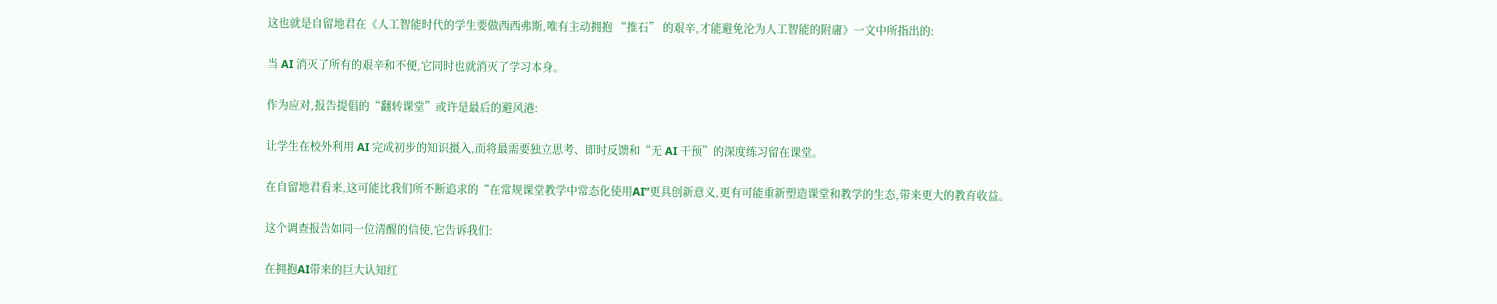这也就是自留地君在《人工智能时代的学生要做西西弗斯,唯有主动拥抱 “推石” 的艰辛,才能避免沦为人工智能的附庸》一文中所指出的:

当 AI 消灭了所有的艰辛和不便,它同时也就消灭了学习本身。

作为应对,报告提倡的“翻转课堂”或许是最后的避风港:

让学生在校外利用 AI 完成初步的知识摄入,而将最需要独立思考、即时反馈和“无 AI 干预”的深度练习留在课堂。

在自留地君看来,这可能比我们所不断追求的“在常规课堂教学中常态化使用AI”更具创新意义,更有可能重新塑造课堂和教学的生态,带来更大的教育收益。

这个调查报告如同一位清醒的信使,它告诉我们:

在拥抱AI带来的巨大认知红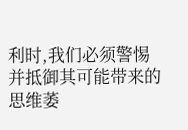利时,我们必须警惕并抵御其可能带来的思维萎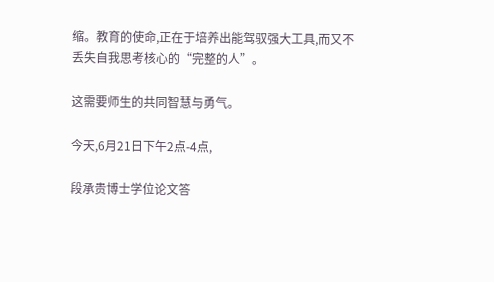缩。教育的使命,正在于培养出能驾驭强大工具,而又不丢失自我思考核心的“完整的人”。

这需要师生的共同智慧与勇气。

今天,6月21日下午2点-4点,

段承贵博士学位论文答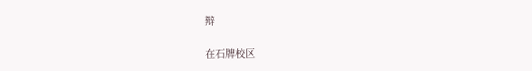辩

在石牌校区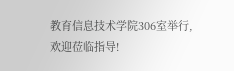教育信息技术学院306室举行,欢迎莅临指导!